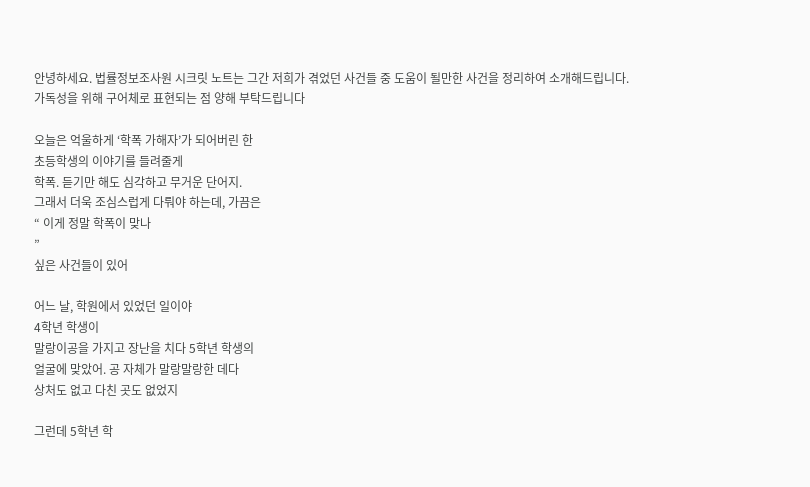안녕하세요. 법률정보조사원 시크릿 노트는 그간 저희가 겪었던 사건들 중 도움이 될만한 사건을 정리하여 소개해드립니다.
가독성을 위해 구어체로 표현되는 점 양해 부탁드립니다

오늘은 억울하게 ‘학폭 가해자’가 되어버린 한
초등학생의 이야기를 들려줄게
학폭. 듣기만 해도 심각하고 무거운 단어지.
그래서 더욱 조심스럽게 다뤄야 하는데, 가끔은
“ 이게 정말 학폭이 맞나
”
싶은 사건들이 있어

어느 날, 학원에서 있었던 일이야
4학년 학생이
말랑이공을 가지고 장난을 치다 5학년 학생의
얼굴에 맞았어. 공 자체가 말랑말랑한 데다
상처도 없고 다친 곳도 없었지

그런데 5학년 학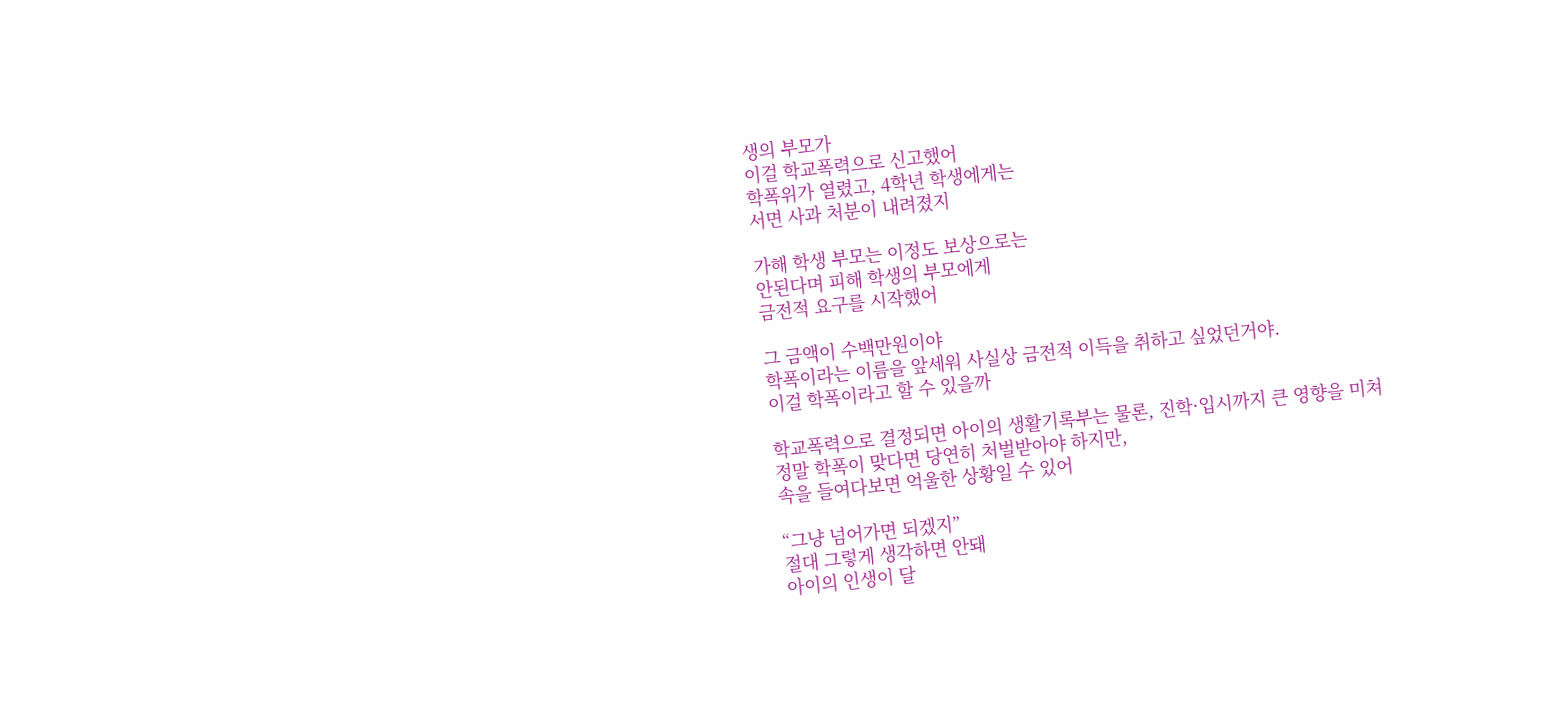생의 부모가
이걸 학교폭력으로 신고했어
학폭위가 열렸고, 4학년 학생에게는
서면 사과 처분이 내려졌지

가해 학생 부모는 이정도 보상으로는
안된다며 피해 학생의 부모에게
금전적 요구를 시작했어

그 금액이 수백만원이야
학폭이라는 이름을 앞세워 사실상 금전적 이득을 취하고 싶었던거야.
이걸 학폭이라고 할 수 있을까

학교폭력으로 결정되면 아이의 생활기록부는 물론, 진학·입시까지 큰 영향을 미쳐
정말 학폭이 맞다면 당연히 처벌받아야 하지만,
속을 들여다보면 억울한 상황일 수 있어

“그냥 넘어가면 되겠지”
절대 그렇게 생각하면 안돼
아이의 인생이 달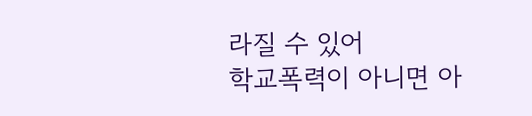라질 수 있어
학교폭력이 아니면 아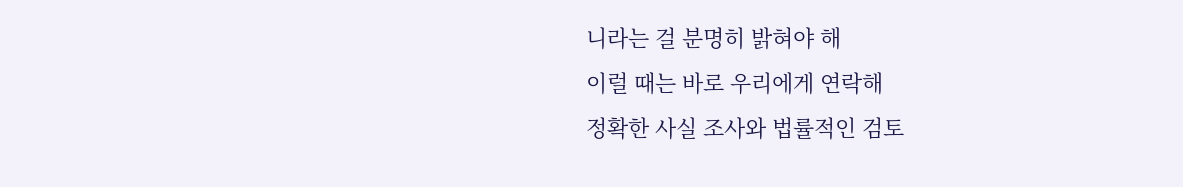니라는 걸 분명히 밝혀야 해
이럴 때는 바로 우리에게 연락해
정확한 사실 조사와 법률적인 검토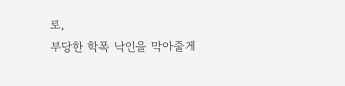로,
부당한 학폭 낙인을 막아줄게